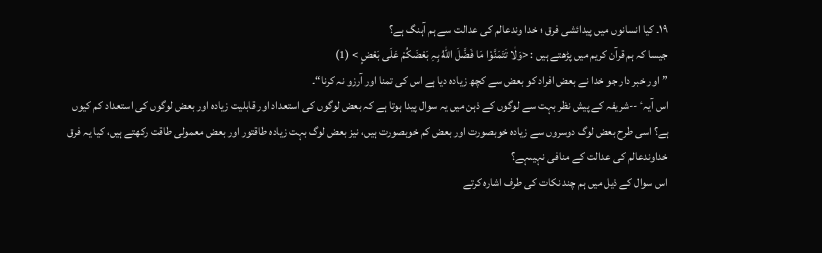۱۹۔ کیا انسانوں میں پیدائشی فرق ؛ خدا وندعالم کی عدالت سے ہم آہنگ ہے؟
جیسا کہ ہم قرآن کریم میں پڑھتے ہیں : <وَلٰا تَتَمَنَّوْا مَا فَضَّلَ اللهُ بِہِ بَعْضَکُمْ عَلَی بَعْضٍ > (1)
”اور خبر دار جو خدا نے بعض افراد کو بعض سے کچھ زیادہ دیا ہے اس کی تمنا اور آرزو نہ کرنا“۔
اس آیہٴ --شریفہ کے پیش نظر بہت سے لوگوں کے ذہن میں یہ سوال پیدا ہوتا ہے کہ بعض لوگوں کی استعداد اور قابلیت زیادہ اور بعض لوگوں کی استعداد کم کیوں ہے؟ اسی طرح بعض لوگ دوسروں سے زیادہ خوبصورت اور بعض کم خوبصورت ہیں، نیز بعض لوگ بہت زیادہ طاقتور اور بعض معمولی طاقت رکھتے ہیں، کیا یہ فرق خداوندعالم کی عدالت کے منافی نہیںہے؟
اس سوال کے ذیل میں ہم چند نکات کی طرف اشارہ کرتے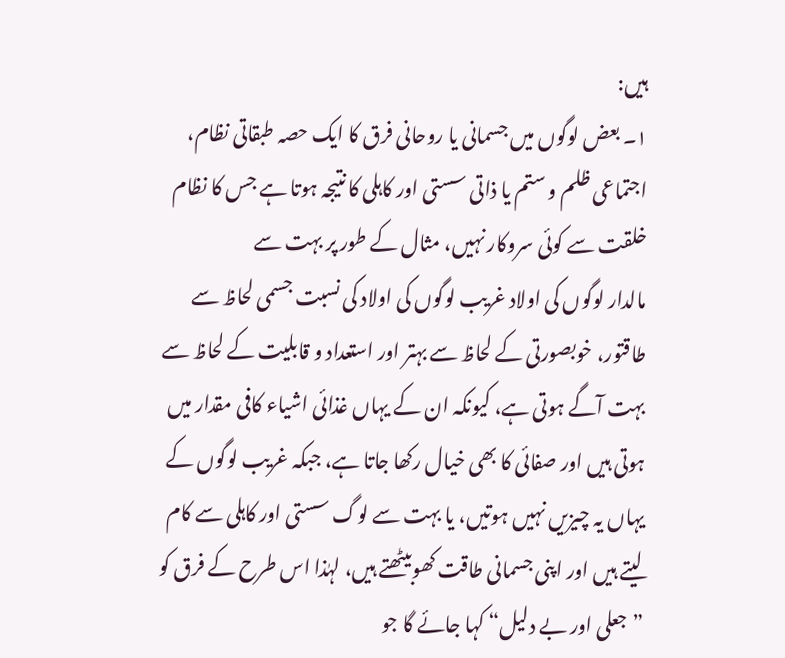ہیں:
۱۔ بعض لوگوں میں جسمانی یا روحانی فرق کا ایک حصہ طبقاتی نظام، اجتماعی ظلم و ستم یا ذاتی سستی اور کاہلی کا نتیجہ ہوتا ہے جس کا نظام خلقت سے کوئی سروکار نہیں، مثال کے طور پر بہت سے
مالدار لوگوں کی اولاد غریب لوگوں کی اولاد کی نسبت جسمی لحاظ سے طاقتور، خوبصورتی کے لحاظ سے بہتر اور استعداد و قابلیت کے لحاظ سے بہت آگے ہوتی ہے، کیونکہ ان کے یہاں غذائی اشیاء کافی مقدار میں ہوتی ہیں اور صفائی کا بھی خیال رکھا جاتا ہے، جبکہ غریب لوگوں کے یہاں یہ چیزیں نہیں ہوتیں، یا بہت سے لوگ سستی اور کاہلی سے کام لیتے ہیں اور اپنی جسمانی طاقت کھوبیٹھتے ہیں، لہٰذا اس طرح کے فرق کو ”جعلی اور بے دلیل“ کہا جائے گا جو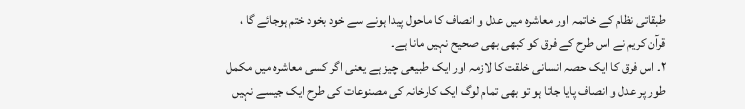طبقاتی نظام کے خاتمہ اور معاشرہ میں عدل و انصاف کا ماحول پیدا ہونے سے خود بخود ختم ہوجائے گا ، قرآن کریم نے اس طرح کے فرق کو کبھی بھی صحیح نہیں مانا ہے۔
۲۔ اس فرق کا ایک حصہ انسانی خلقت کا لازمہ اور ایک طبیعی چیز ہے یعنی اگر کسی معاشرہ میں مکمل طور پر عدل و انصاف پایا جاتا ہو تو بھی تمام لوگ ایک کارخانہ کی مصنوعات کی طرح ایک جیسے نہیں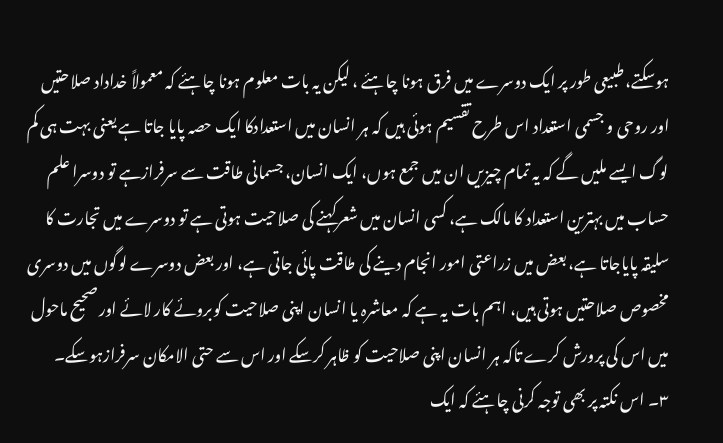ہوسکتے، طبیعی طور پر ایک دوسرے میں فرق ہونا چاہئے ، لیکن یہ بات معلوم ہونا چاہئے کہ معمولاً خداداد صلاحتیں اور روحی و جسمی استعداد اس طرح تقسیم ہوئی ہیں کہ ہر انسان میں استعدادکا ایک حصہ پایا جاتا ہے یعنی بہت ہی کم لوگ ایسے ملیں گے کہ یہ تمام چیزیں ان میں جمع ہوں، ایک انسان، جسمانی طاقت سے سرفرازہے تو دوسرا علم حساب میں بہترین استعداد کا مالک ہے، کسی انسان میں شعرکہنے کی صلاحیت ہوتی ہے تو دوسرے میں تجارت کا سلیقہ پایاجاتا ہے، بعض میں زراعتی امور انجام دینے کی طاقت پائی جاتی ہے، اور بعض دوسرے لوگوں میں دوسری مخصوص صلاحتیں ہوتی ہیں، اہم بات یہ ہے کہ معاشرہ یا انسان اپنی صلاحیت کوبروئے کار لائے اور صحیح ماحول میں اس کی پرورش کرے تاکہ ہر انسان اپنی صلاحیت کو ظاہر کرسکے اور اس سے حتی الامکان سرفرازہوسکے۔
۳۔ اس نکتہ پر بھی توجہ کرنی چاہئے کہ ایک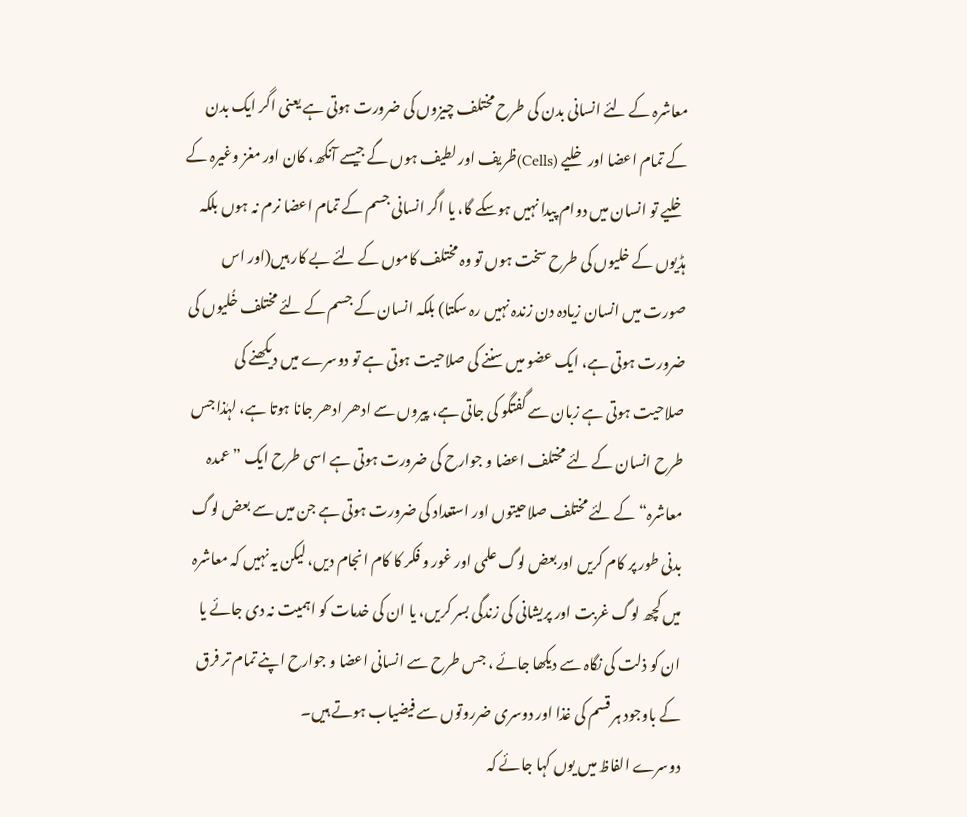معاشرہ کے لئے انسانی بدن کی طرح مختلف چیزوں کی ضرورت ہوتی ہے یعنی اگر ایک بدن کے تمام اعضا اور خلیے (Cells)ظریف اور لطیف ہوں گے جیسے آنکھ، کان اور مغز وغیرہ کے خلیے تو انسان میں دوام پیدا نہیں ہوسکے گا، یا اگر انسانی جسم کے تمام اعضا نرم نہ ہوں بلکہ ہڈیوں کے خلیوں کی طرح سخت ہوں تو وہ مختلف کاموں کے لئے بے کار ہیں(اور اس صورت میں انسان زیادہ دن زندہ نہیں رہ سکتا) بلکہ انسان کے جسم کے لئے مختلف خُلیوں کی ضرورت ہوتی ہے، ایک عضو میں سننے کی صلاحیت ہوتی ہے تو دوسرے میں دیکھنے کی صلاحیت ہوتی ہے زبان سے گفتگو کی جاتی ہے، پیروں سے ادھر ادھر جانا ہوتا ہے، لہٰذا جس طرح انسان کے لئے مختلف اعضا و جوارح کی ضرورت ہوتی ہے اسی طرح ایک ”عمدہ معاشرہ“ کے لئے مختلف صلاحیتوں اور استعداد کی ضرورت ہوتی ہے جن میں سے بعض لوگ بدنی طور پر کام کریں اوربعض لوگ علمی اور غور و فکر کا کام انجام دیں، لیکن یہ نہیں کہ معاشرہ میں کچھ لوگ غربت اور پریشانی کی زندگی بسر کریں، یا ان کی خدمات کو اہمیت نہ دی جائے یا ان کو ذلت کی نگاہ سے دیکھا جائے ، جس طرح سے انسانی اعضا و جوارح اپنے تمام تر فرق کے باوجود ہر قسم کی غذا اور دوسری ضرروتوں سے فیضیاب ہوتے ہیں۔
دوسرے الفاظ میں یوں کہا جائے کہ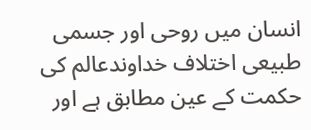انسان میں روحی اور جسمی طبیعی اختلاف خداوندعالم کی حکمت کے عین مطابق ہے اور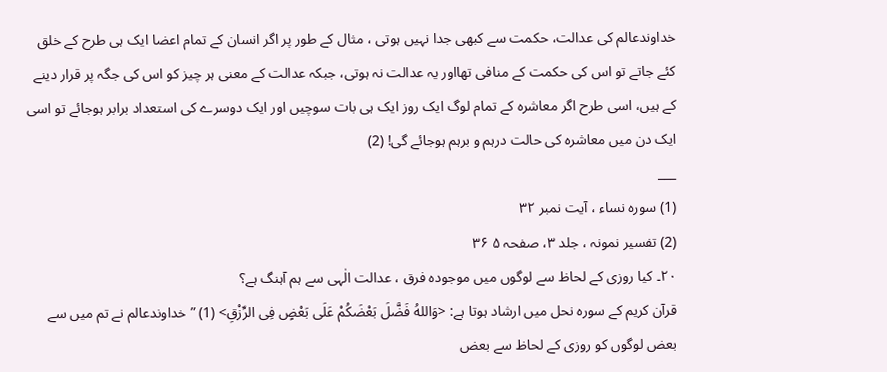خداوندعالم کی عدالت، حکمت سے کبھی جدا نہیں ہوتی ، مثال کے طور پر اگر انسان کے تمام اعضا ایک ہی طرح کے خلق کئے جاتے تو اس کی حکمت کے منافی تھااور یہ عدالت نہ ہوتی، جبکہ عدالت کے معنی ہر چیز کو اس کی جگہ پر قرار دینے کے ہیں، اسی طرح اگر معاشرہ کے تمام لوگ ایک روز ایک ہی بات سوچیں اور ایک دوسرے کی استعداد برابر ہوجائے تو اسی ایک دن میں معاشرہ کی حالت درہم و برہم ہوجائے گی! (2)
___
(1) سورہ نساء ، آیت نمبر ۳۲
(2) تفسیر نمونہ ، جلد ۳، صفحہ ۵ ۳۶
۲۰۔ کیا روزی کے لحاظ سے لوگوں میں موجودہ فرق ، عدالت الٰہی سے ہم آہنگ ہے؟
قرآن کریم کے سورہ نحل میں ارشاد ہوتا ہے: <وَاللهُ فَضَّلَ بَعْضَکُمْ عَلَی بَعْضٍ فِی الرِّزْقِ> (1) ”خداوندعالم نے تم میں سے بعض لوگوں کو روزی کے لحاظ سے بعض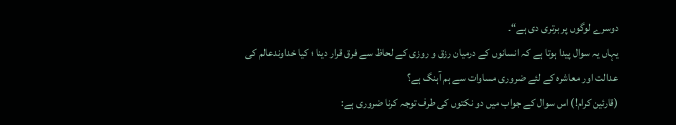دوسرے لوگوں پر برتری دی ہے“۔
یہاں یہ سوال پیدا ہوتا ہے کہ انسانوں کے درمیان رزق و روزی کے لحاظ سے فرق قرار دینا ؛ کیا خداوندعالم کی عدالت اور معاشرہ کے لئے ضروری مساوات سے ہم آہنگ ہے؟
(قارئین کرام!) اس سوال کے جواب میں دو نکتوں کی طرف توجہ کرنا ضروری ہے: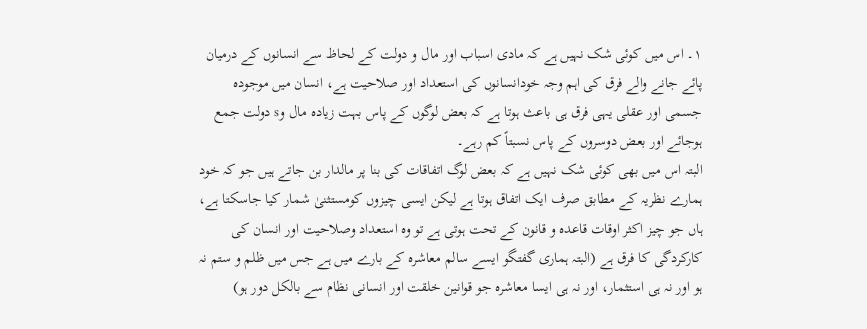۱۔ اس میں کوئی شک نہیں ہے کہ مادی اسباب اور مال و دولت کے لحاظ سے انسانوں کے درمیان پائے جانے والے فرق کی اہم وجہ خودانسانوں کی استعداد اور صلاحیت ہے، انسان میں موجودہ جسمی اور عقلی یہی فرق ہی باعث ہوتا ہے کہ بعض لوگوں کے پاس بہت زیادہ مال وs دولت جمع ہوجائے اور بعض دوسروں کے پاس نسبتاً کم رہے۔
البتہ اس میں بھی کوئی شک نہیں ہے کہ بعض لوگ اتفاقات کی بنا پر مالدار بن جاتے ہیں جو کہ خود ہمارے نظریہ کے مطابق صرف ایک اتفاق ہوتا ہے لیکن ایسی چیزوں کومستثنیٰ شمار کیا جاسکتا ہے، ہاں جو چیز اکثر اوقات قاعدہ و قانون کے تحت ہوتی ہے تو وہ استعداد وصلاحیت اور انسان کی کارکردگی کا فرق ہے (البتہ ہماری گفتگو ایسے سالم معاشرہ کے بارے میں ہے جس میں ظلم و ستم نہ ہو اور نہ ہی استثمار، اور نہ ہی ایسا معاشرہ جو قوانین خلقت اور انسانی نظام سے بالکل دور ہو)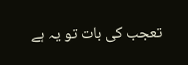تعجب کی بات تو یہ ہے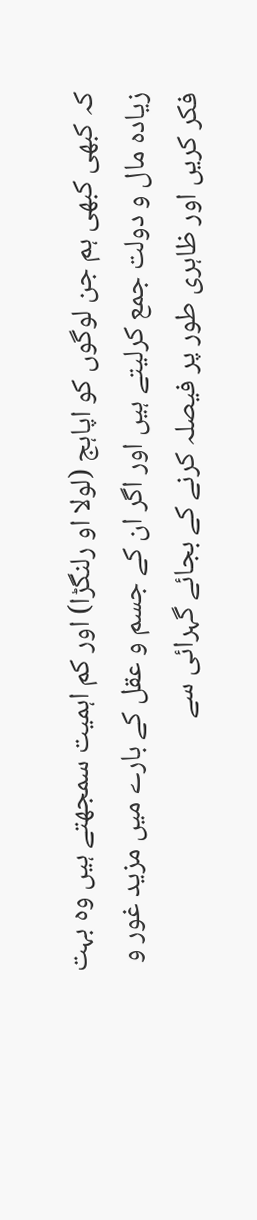کہ کبھی کبھی ہم جن لوگوں کو اپاہج (لولا او رلنگڑا) اور کم اہمیت سمجھتے ہیں وہ بہت زیادہ مال و دولت جمع کرلیتے ہیں اور اگر ان کے جسم و عقل کے بارے میں مزید غور و فکر کریں اور ظاہری طور پر فیصلہ کرنے کے بجائے گہرائی سے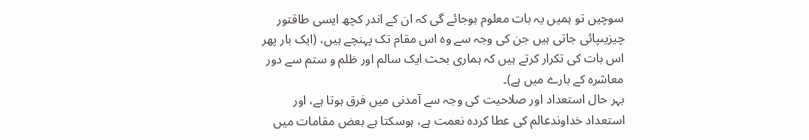سوچیں تو ہمیں یہ بات معلوم ہوجائے گی کہ ان کے اندر کچھ ایسی طاقتور چیزیںپائی جاتی ہیں جن کی وجہ سے وہ اس مقام تک پہنچے ہیں، (ایک بار پھر اس بات کی تکرار کرتے ہیں کہ ہماری بحث ایک سالم اور ظلم و ستم سے دور معاشرہ کے بارے میں ہے)۔
بہر حال استعداد اور صلاحیت کی وجہ سے آمدنی میں فرق ہوتا ہے، اور استعداد خداوندعالم کی عطا کردہ نعمت ہے، ہوسکتا ہے بعض مقامات میں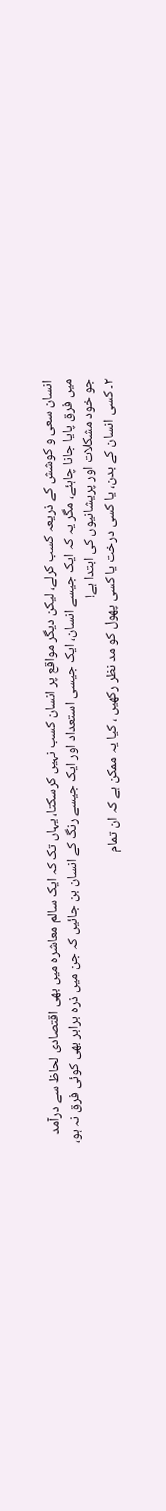انسان سعی و کوشش کے ذریعہ کسب کرلے، لیکن دیگر مواقع پر انسان کسب نہیں کرسکتا، یہاں تک کہ ایک سالم معاشرہ میں بھی اقتصادی لحاظ سے درآمد میں فرق پایا جانا چاہئے، مگر یہ کہ ایک جیسے انسان، ایک جیسی استعداد اور ایک جیسے رنگ کے انسان بن جائیں کہ جن میں ذرہ برابر بھی کوئی فرق نہ ہو، جو خود مشکلات اور پریشانیوں کی ابتدا ہے!
۲۔ کسی انسان کے بدن، یا کسی درخت یا کسی پھول کو مد نظر رکھیں ، کیا یہ ممکن ہے کہ ان تمام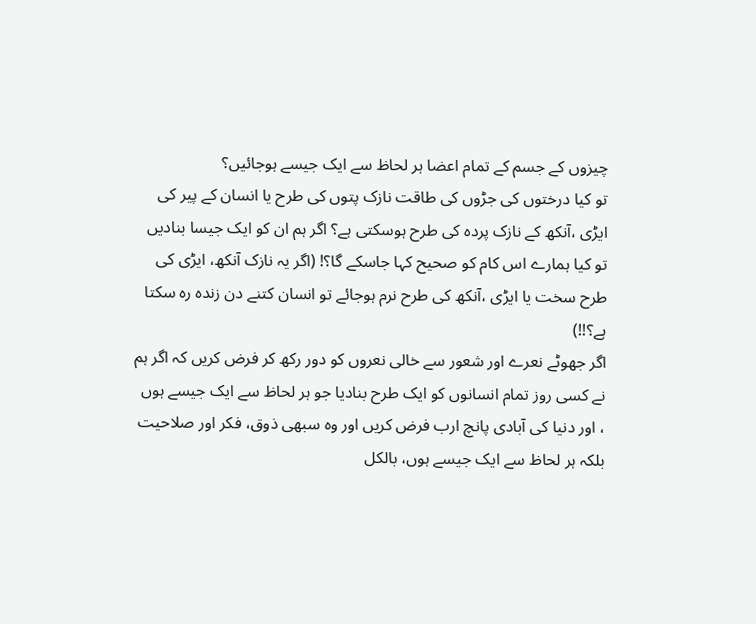چیزوں کے جسم کے تمام اعضا ہر لحاظ سے ایک جیسے ہوجائیں؟
تو کیا درختوں کی جڑوں کی طاقت نازک پتوں کی طرح یا انسان کے پیر کی ایڑی ،آنکھ کے نازک پردہ کی طرح ہوسکتی ہے؟ اگر ہم ان کو ایک جیسا بنادیں تو کیا ہمارے اس کام کو صحیح کہا جاسکے گا؟! (اگر یہ نازک آنکھ، ایڑی کی طرح سخت یا ایڑی ،آنکھ کی طرح نرم ہوجائے تو انسان کتنے دن زندہ رہ سکتا ہے؟!!)
اگر جھوٹے نعرے اور شعور سے خالی نعروں کو دور رکھ کر فرض کریں کہ اگر ہم نے کسی روز تمام انسانوں کو ایک طرح بنادیا جو ہر لحاظ سے ایک جیسے ہوں ، اور دنیا کی آبادی پانچ ارب فرض کریں اور وہ سبھی ذوق، فکر اور صلاحیت بلکہ ہر لحاظ سے ایک جیسے ہوں، بالکل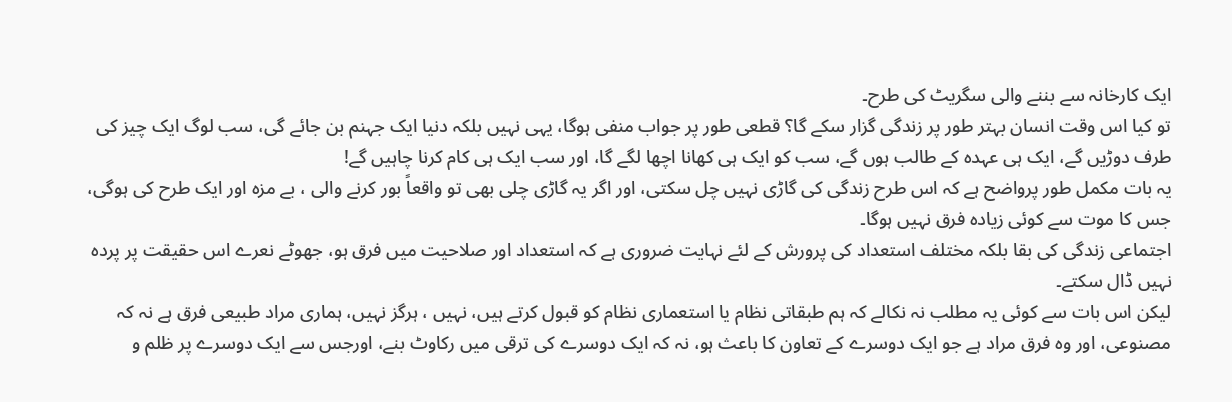ایک کارخانہ سے بننے والی سگریٹ کی طرح۔
تو کیا اس وقت انسان بہتر طور پر زندگی گزار سکے گا؟ قطعی طور پر جواب منفی ہوگا، یہی نہیں بلکہ دنیا ایک جہنم بن جائے گی، سب لوگ ایک چیز کی طرف دوڑیں گے، ایک ہی عہدہ کے طالب ہوں گے، سب کو ایک ہی کھانا اچھا لگے گا، اور سب ایک ہی کام کرنا چاہیں گے!
یہ بات مکمل طور پرواضح ہے کہ اس طرح زندگی کی گاڑی نہیں چل سکتی، اور اگر یہ گاڑی چلی بھی تو واقعاً بور کرنے والی ، بے مزہ اور ایک طرح کی ہوگی، جس کا موت سے کوئی زیادہ فرق نہیں ہوگا۔
اجتماعی زندگی کی بقا بلکہ مختلف استعداد کی پرورش کے لئے نہایت ضروری ہے کہ استعداد اور صلاحیت میں فرق ہو، جھوٹے نعرے اس حقیقت پر پردہ نہیں ڈال سکتے۔
لیکن اس بات سے کوئی یہ مطلب نہ نکالے کہ ہم طبقاتی نظام یا استعماری نظام کو قبول کرتے ہیں، نہیں ، ہرگز نہیں، ہماری مراد طبیعی فرق ہے نہ کہ مصنوعی، اور وہ فرق مراد ہے جو ایک دوسرے کے تعاون کا باعث ہو، نہ کہ ایک دوسرے کی ترقی میں رکاوٹ بنے، اورجس سے ایک دوسرے پر ظلم و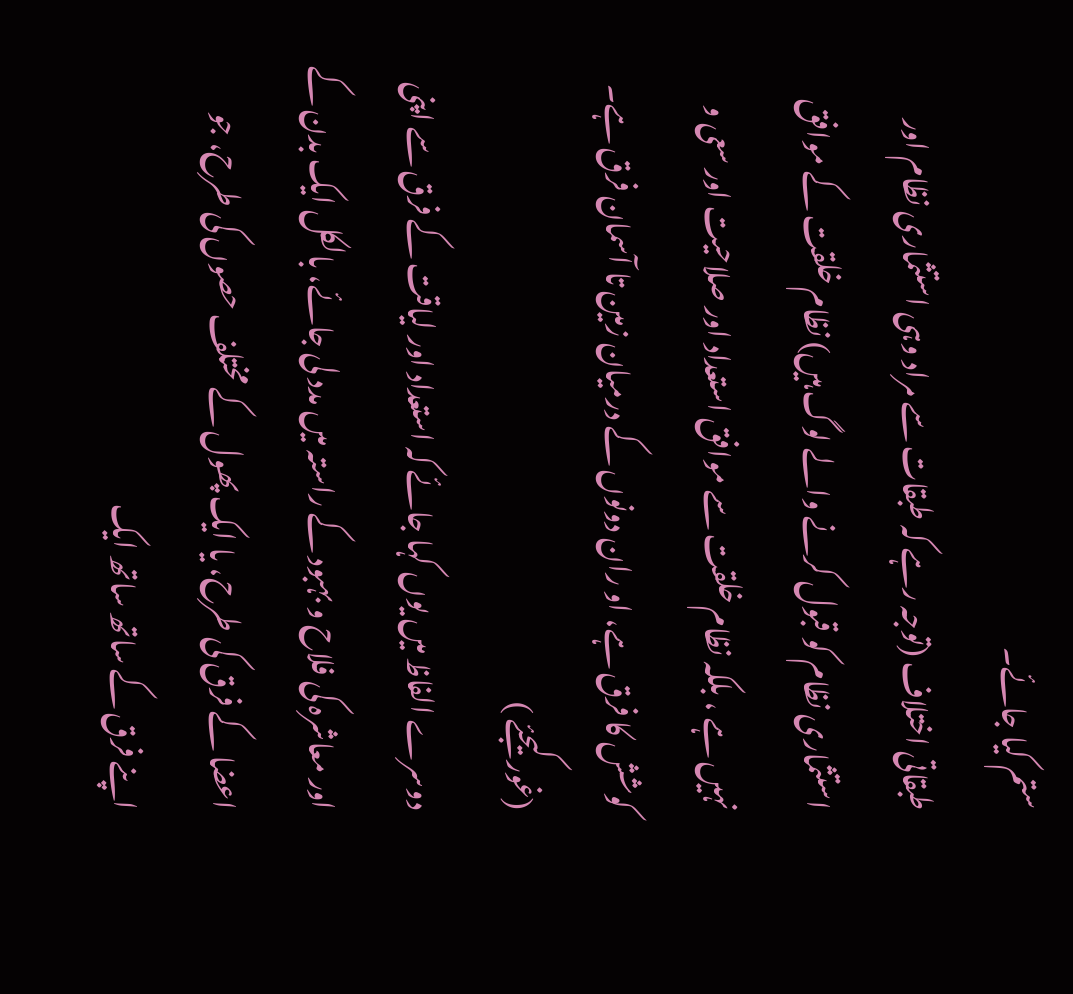ستم کیا جائے۔
طبقاتی اختلاف (توجہ رہے کہ طبقات سے مراد وہی استثماری نظام اور استثماری نظام کو قبول کرنے والے لوگ ہیں) نظام خلقت کے موافق نہیں ہے ، بلکہ نظام خلقت سے موافق استعداد اور صلاحیت اور سعی و کوشش کا فرق ہے، او ران دونوں کے درمیان زمین تا آسمان فرق ہے۔ (غور کیجئے )
دوسرے الفاظ میں یوں کہا جائے کہ استعداد اور لیاقت کے فرق سے اپنی اور معاشرہ کی فلاح و بہبود کے راستہ میں مدد لی جائے، بالکل ایک بدن کے اعضا کے فرق کی طرح، یا ایک پھول کے مختلف حصوں کی طرح، جو اپنے فرق کے ساتھ ساتھ ایک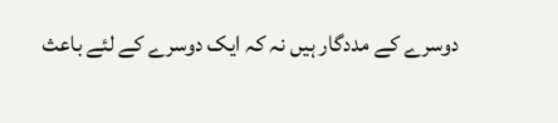دوسرے کے مددگار ہیں نہ کہ ایک دوسرے کے لئے باعث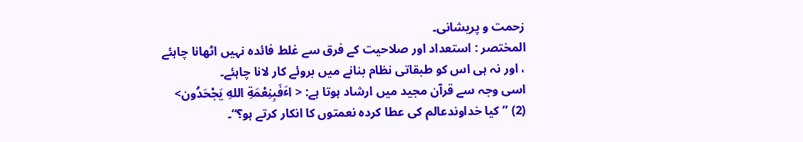زحمت و پریشانی۔
المختصر : استعداد اور صلاحیت کے فرق سے غلط فائدہ نہیں اٹھانا چاہئے ، اور نہ ہی اس کو طبقاتی نظام بنانے میں بروئے کار لانا چاہئے۔
اسی وجہ سے قرآن مجید میں ارشاد ہوتا ہے: < اٴَفَبِنِعْمَةِ اللهِ یَجْحَدُون> (2) ”کیا خداوندعالم کی عطا کردہ نعمتوں کا انکار کرتے ہو؟“۔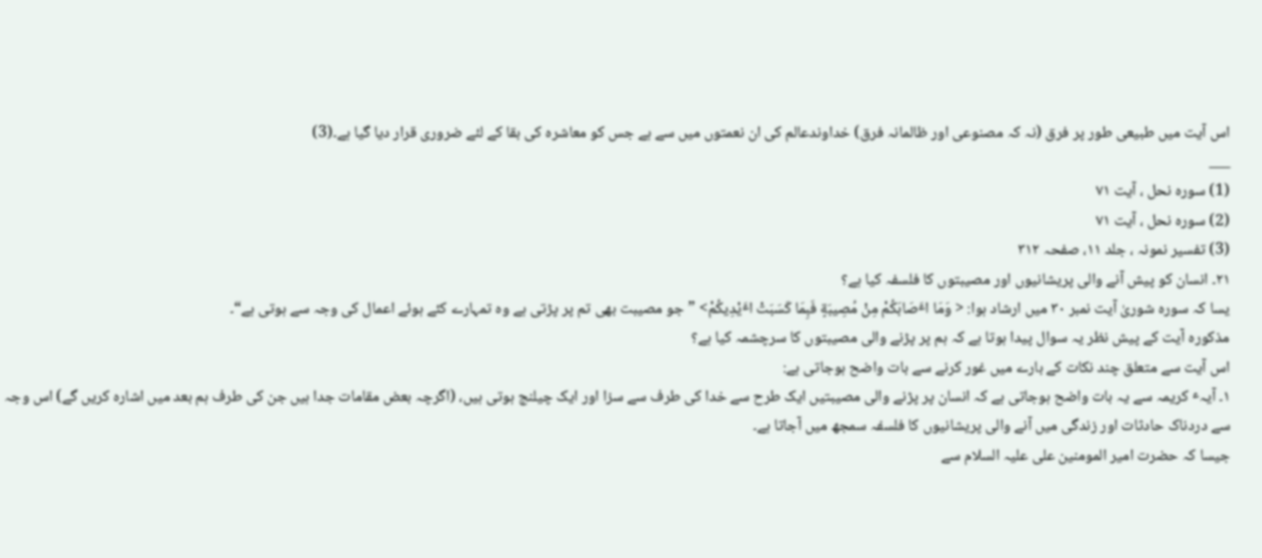اس آیت میں طبیعی طور پر فرق (نہ کہ مصنوعی اور ظالمانہ فرق) خداوندعالم کی ان نعمتوں میں سے ہے جس کو معاشرہ کی بقا کے لئے ضروری قرار دیا گیا ہے۔(3)
___
(1) سورہ نحل ، آیت ۷۱
(2) سورہ نحل ، آیت ۷۱
(3) تفسیر نمونہ ، جلد ۱۱، صفحہ ۳۱۲
۲۱۔ انسان کو پیش آنے والی پریشانیوں اور مصیبتوں کا فلسفہ کیا ہے؟
یسا کہ سورہ شوریٰ آیت نمبر ۳۰ میں ارشاد ہوا: < وَمَا اٴَصَابَکُمْ مِنْ مُصِیبَةٍ فَبِمَا کَسَبَتْ اٴَیْدِیکُمْ> ”جو مصیبت بھی تم پر پڑتی ہے وہ تمہارے کئے ہوئے اعمال کی وجہ سے ہوتی ہے“۔
مذکورہ آیت کے پیش نظر یہ سوال پیدا ہوتا ہے کہ ہم پر پڑنے والی مصیبتوں کا سرچشمہ کیا ہے؟
اس آیت سے متعلق چند نکات کے بارے میں غور کرنے سے بات واضح ہوجاتی ہے:
۱۔ آیہٴ کریمہ سے یہ بات واضح ہوجاتی ہے کہ انسان پر پڑنے والی مصیبتیں ایک طرح سے خدا کی طرف سے سزا اور ایک چیلنج ہوتی ہیں، (اگرچہ بعض مقامات جدا ہیں جن کی طرف ہم بعد میں اشارہ کریں گے) اس وجہ سے دردناک حادثات اور زندگی میں آنے والی پریشانیوں کا فلسفہ سمجھ میں آجاتا ہے۔
جیسا کہ حضرت امیر المومنین علی علیہ السلام سے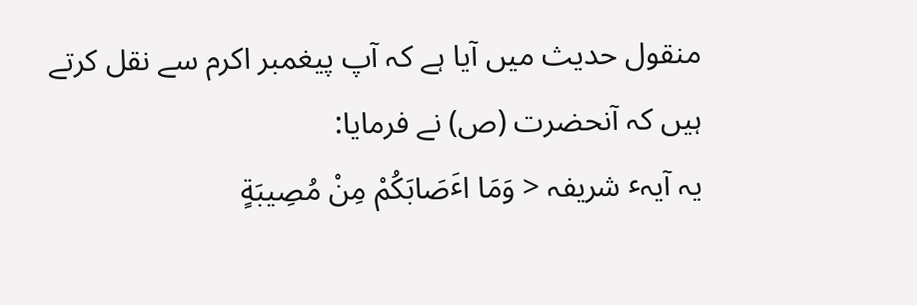منقول حدیث میں آیا ہے کہ آپ پیغمبر اکرم سے نقل کرتے ہیں کہ آنحضرت (ص) نے فرمایا:
یہ آیہٴ شریفہ < وَمَا اٴَصَابَکُمْ مِنْ مُصِیبَةٍ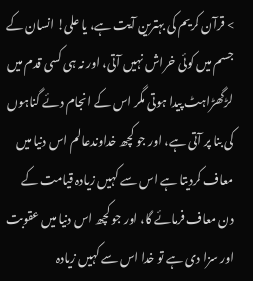> قرآن کریم کی بہترین آیت ہے، یا علی! انسان کے جسم میں کوئی خراش نہیں آتی، اور نہ ہی کسی قدم میں لڑگھڑاہٹ پیدا ہوتی مگر اس کے انجام دئے گناہوں کی بنا پر آتی ہے، اور جو کچھ خداوندعالم اس دنیا میں معاف کردیتا ہے اس سے کہیں زیادہ قیامت کے دن معاف فرمائے گا، اور جو کچھ اس دنیا میں عقوبت اور سزا دی ہے تو خدا اس سے کہیں زیادہ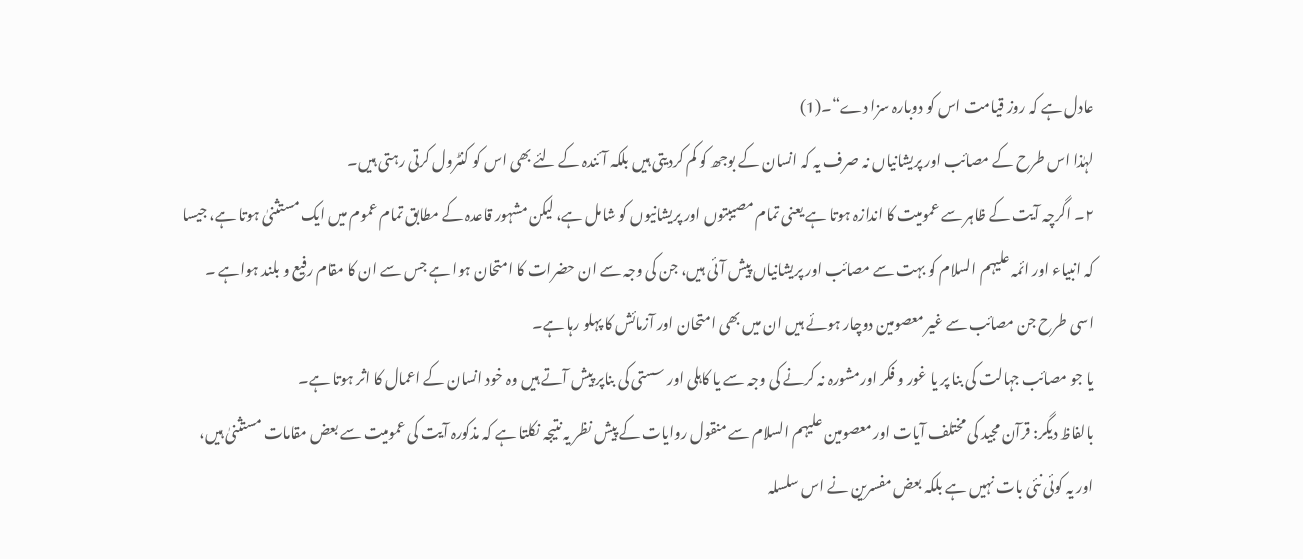عادل ہے کہ روز قیامت اس کو دوبارہ سزا دے“۔(1)
لہٰذا اس طرح کے مصائب اور پریشانیاں نہ صرف یہ کہ انسان کے بوجھ کو کم کردیتی ہیں بلکہ آئندہ کے لئے بھی اس کو کنٹرول کرتی رہتی ہیں۔
۲۔ اگرچہ آیت کے ظاہر سے عمومیت کا اندازہ ہوتا ہے یعنی تمام مصیبتوں اور پریشانیوں کو شامل ہے، لیکن مشہور قاعدہ کے مطابق تمام عموم میں ایک مستثنیٰ ہوتا ہے، جیسا کہ انبیاء اور ائمہ علیہم السلام کو بہت سے مصائب اور پریشانیاں پیش آئی ہیں، جن کی وجہ سے ان حضرات کا امتحان ہوا ہے جس سے ان کا مقام رفیع و بلند ہواہے ۔
اسی طرح جن مصائب سے غیر معصومین دوچار ہوئے ہیں ان میں بھی امتحان اور آزمائش کا پہلو رہا ہے۔
یا جو مصائب جہالت کی بنا پر یا غور و فکر اورمشورہ نہ کرنے کی وجہ سے یا کاہلی اور سستی کی بناپر پیش آتے ہیں وہ خود انسان کے اعمال کا اثر ہوتا ہے۔
بالفاظ دیگر: قرآن مجید کی مختلف آیات اور معصومین علیہم السلام سے منقول روایات کے پیش نظر یہ نتیجہ نکلتا ہے کہ مذکورہ آیت کی عمومیت سے بعض مقامات مستثنیٰ ہیں، اور یہ کوئی نئی بات نہیں ہے بلکہ بعض مفسرین نے اس سلسلہ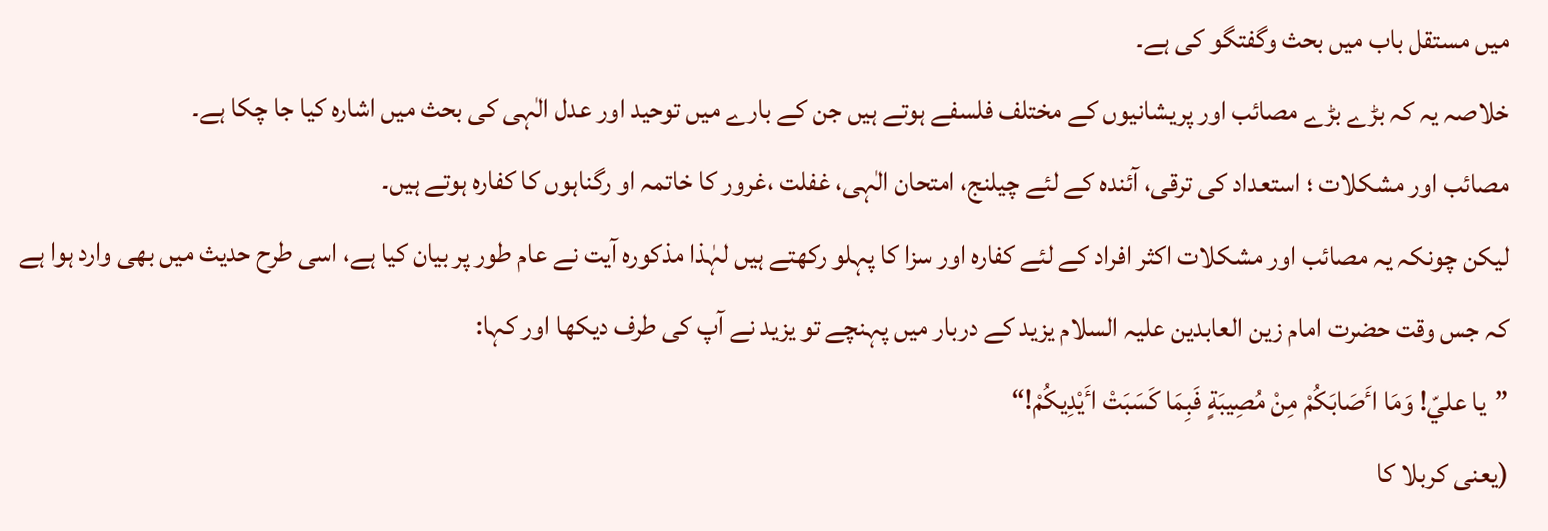میں مستقل باب میں بحث وگفتگو کی ہے۔
خلاصہ یہ کہ بڑے بڑے مصائب اور پریشانیوں کے مختلف فلسفے ہوتے ہیں جن کے بارے میں توحید اور عدل الٰہی کی بحث میں اشارہ کیا جا چکا ہے۔
مصائب اور مشکلات ؛ استعداد کی ترقی، آئندہ کے لئے چیلنج، امتحان الٰہی، غفلت ،غرور کا خاتمہ او رگناہوں کا کفارہ ہوتے ہیں۔
لیکن چونکہ یہ مصائب اور مشکلات اکثر افراد کے لئے کفارہ اور سزا کا پہلو رکھتے ہیں لہٰذا مذکورہ آیت نے عام طور پر بیان کیا ہے، اسی طرح حدیث میں بھی وارد ہوا ہے کہ جس وقت حضرت امام زین العابدین علیہ السلام یزید کے دربار میں پہنچے تو یزید نے آپ کی طرف دیکھا اور کہا:
”یا عليّ! وَمَا اٴَصَابَکُمْ مِنْ مُصِیبَةٍ فَبِمَا کَسَبَتْ اٴَیْدِیکُمْ!“
(یعنی کربلا کا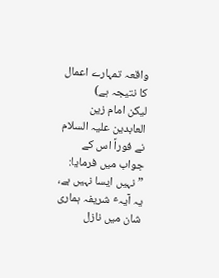واقعہ تمہارے اعمال کا نتیجہ ہے)
لیکن امام زین العابدین علیہ السلام نے فوراً اس کے جواب میں فرمایا:
”نہیں ایسا نہیں ہے، یہ آیہٴ شریفہ ہماری شان میں نازل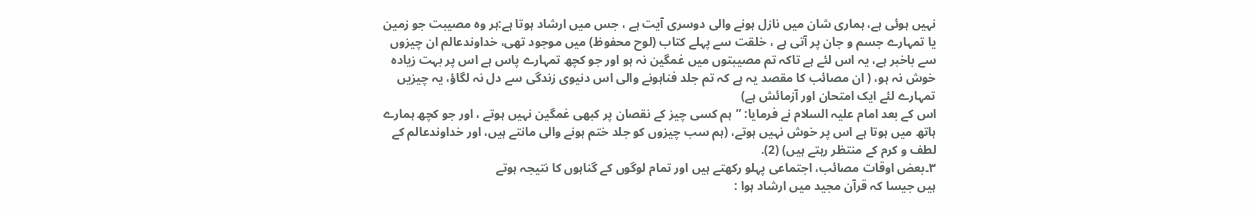نہیں ہوئی ہے، ہماری شان میں نازل ہونے والی دوسری آیت ہے ، جس میں ارشاد ہوتا ہے:ہر وہ مصیبت جو زمین یا تمہارے جسم و جان پر آتی ہے ، خلقت سے پہلے کتاب (لوح محفوظ) میں موجود تھی، خداوندعالم ان چیزوں سے باخبر ہے، یہ اس لئے ہے تاکہ تم مصیبتوں میں غمگین نہ ہو اور جو کچھ تمہارے پاس ہے اس پر بہت زیادہ خوش نہ ہو، ( ان مصائب کا مقصد یہ ہے کہ تم جلد فناہونے والی اس دنیوی زندگی سے دل نہ لگاؤ، یہ چیزیں تمہارے لئے ایک امتحان اور آزمائش ہے)
اس کے بعد امام علیہ السلام نے فرمایا: ”ہم کسی چیز کے نقصان پر کبھی غمگین نہیں ہوتے ، اور جو کچھ ہمارے ہاتھ میں ہوتا ہے اس پر خوش نہیں ہوتے، (ہم سب چیزوں کو جلد ختم ہونے والی مانتے ہیں، اور خداوندعالم کے لطف و کرم کے منتظر رہتے ہیں) (2).
۳۔بعض اوقات مصائب، اجتماعی پہلو رکھتے ہیں اور تمام لوگوں کے گناہوں کا نتیجہ ہوتے
ہیں جیسا کہ قرآن مجید میں ارشاد ہوا :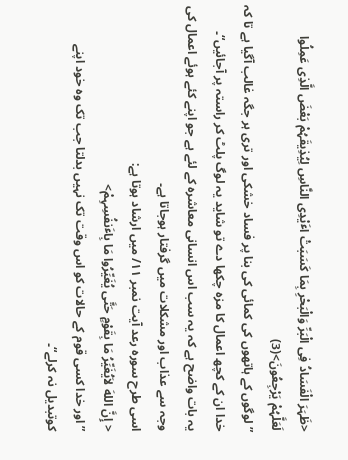<ظَہَرَ الْفَسَادُ فِی الْبَرِّ وَالْبَحْرِ بِمَا کَسَبَتْ اٴَیْدِی النَّاسِ لِیُذِیقَہُمْ بَعْضَ الَّذِی عَمِلُوا لَعَلَّہُمْ یَرْجِعُونَ>(3)
”لوگوں کے ہاتھوں کی کمائی کی بنا پر فساد خشکی اور تری ہر جگہ غالب آگیا ہے تا کہ خدا ان کے کچھ اعمال کا مزہ چکھا دے تو شاید یہ لوگ پلٹ کر راستہ پر آجائیں“۔
یہ بات واضح ہے کہ یہ سب اس انسانی معاشرہ کے لئے ہے جو اپنے کئے ہوئے اعمال کی وجہ سے عذاب اور مشکلات میں گرفتار ہوجاتا ہے۔
اسی طرح سورہ رعد آیت نمبر ۱۱/ میں ارشاد ہوتا ہے:
< إِنَّ اللهَ لاَیُغَیِّرُ مَا بِقَوْمٍ حَتَّی یُغَیِّرُوا مَا بِاٴَنفُسِہِمْ>
”اور خدا کسی قوم کے حالات کو اس وقت تک نہیں بدلتا جب تک وہ خود اپنے کوتبدیل نہ کرلے“۔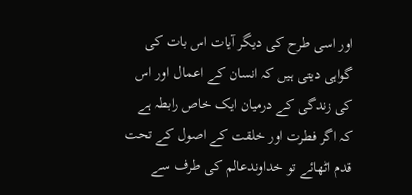اور اسی طرح کی دیگر آیات اس بات کی گواہی دیتی ہیں کہ انسان کے اعمال اور اس کی زندگی کے درمیان ایک خاص رابطہ ہے کہ اگر فطرت اور خلقت کے اصول کے تحت قدم اٹھائے تو خداوندعالم کی طرف سے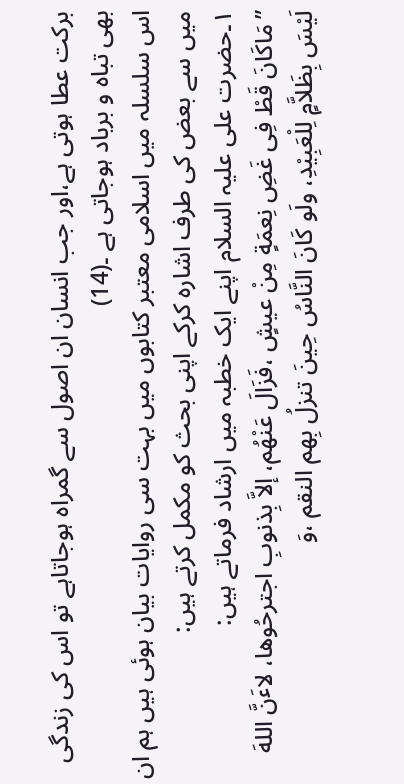برکت عطا ہوتی ہے،اور جب انسان ان اصول سے گمراہ ہوجاتاہے تو اس کی زندگی بھی تباہ و برباد ہوجاتی ہے ۔(14)
اس سلسلہ میں اسلامی معتبر کتابوں میں بہت سی روایات بیان ہوئی ہیں ہم ان میں سے بعض کی طرف اشارہ کرکے اپنی بحث کو مکمل کرتے ہیں:
۱۔حضرت علی علیہ السلام اپنے ایک خطبہ میں ارشاد فرماتے ہیں:
”مَاکَانَ قَطْ فِی غَضِ نِعمَةٍ مِنْ عیشٍ ،فَزَالَ عَنْھُم، إلاَّ بِذنوبِ اجترحُوھا، لاٴَنَّ اللهَ لَیْسَ بِظَلاَّمٍ لِلْعَبِیْدِ، ولَو کَانَ النَّاسُ حِینَ تنزلُ بِھم النقم ،وَ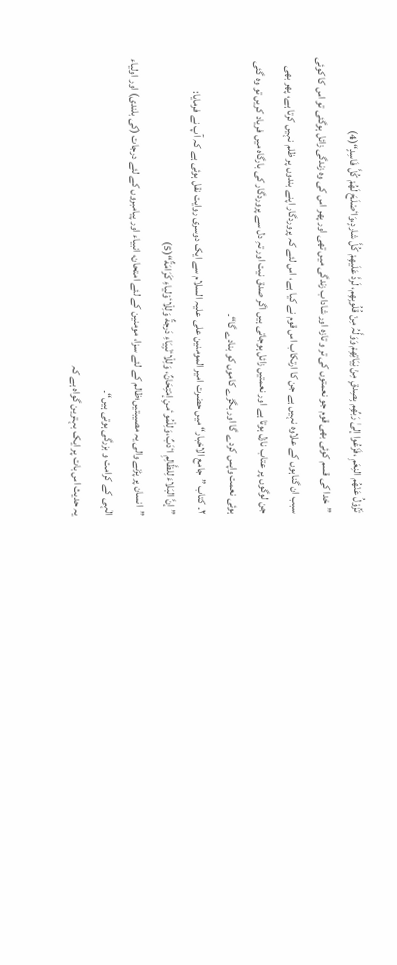تَزُوْلُ عَنْھُم النِعَمِ ،فَزَعُوا إلیٰ رَبِّھِم بِصِدقٍ مِنْ نِیَاتِھِمْ وَوَلَّہُ مِنْ قُلُوبِھِم، لَردَّ عَلَیھِمْ کُلَّ شاردٍ،وَاٴصْلَحَ لَھُمْ کُلَّ فَاسِدٍ“(4)
”خدا کی قسم کوئی بھی قوم جو نعمتوں کی تر و تازہ اور شاداب زندگی میں تھی اور پھر اس کی وہ زندگی زائل ہوگئی تو اس کا کوئی سبب ان گناہوں کے علاوہ نہیں ہے جن کا ارتکاب اس قوم نے کیا ہے، اس لئے کہ پروردگار اپنے بندوں پر ظلم نہیں کرتا ہے، پھر بھی جن لوگوں پر عتاب نازل ہوتا ہے اور نعمتیں زائل ہوجاتی ہیں اگر صدق نیت اور تہِ دل سے پروردگار کی بارگاہ میں فریاد کریں تو وہ گئی ہوئی نعمت واپس کردے گا اور بگڑے کاموں کو بنادے گا“۔
۲۔ کتاب ”جامع الاخبار“ میں حضرت امیر المومنین علی علیہ السلام سے ایک دوسری روایت نقل ہوئی ہے کہ آپ نے فرمایا:
”إنَّ البَلاءَ لِلظَّالِمِ اٴدَبٌ،وَلِلْمُوٴمنِ إمْتِحَانٌ، وَلِلْاٴنْبِیَاءِ دَرجةٌ وَلِلْاٴوْلیاءِ کَرَامَةٌ“(5)
”انسان پر پڑنے والی یہ مصیبتیں؛ظالم کے لئے سزا، مومنین کے لئے امتحان، انبیاء اور پیامبروں کے لئے درجات (کی بلندی) اور اولیاء الٰہی کے کرامت و بزرگی ہوتی ہیں“۔
یہ حدیث اس بات پر ایک بہترین گواہ ہے کہ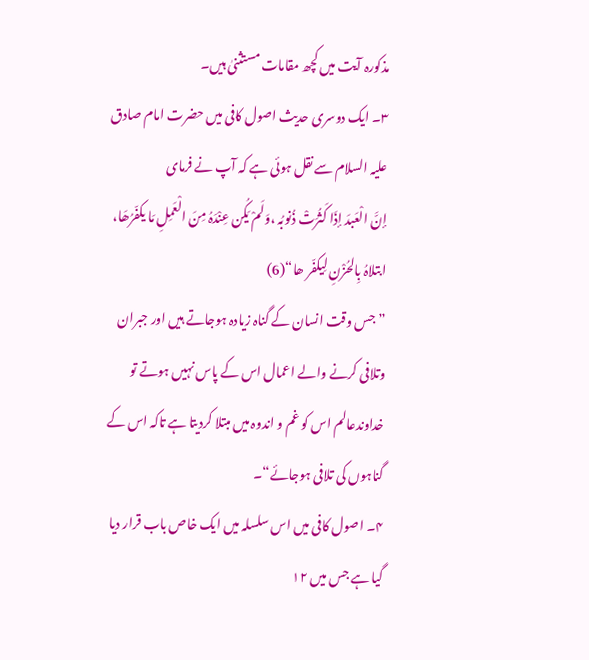مذکورہ آیت میں کچھ مقامات مستثنیٰ ہیں۔
۳۔ ایک دوسری حدیث اصول کافی میں حضرت امام صادق علیہ السلام سے نقل ہوئی ہے کہ آپ نے فرمای
إنَّ الْعَبدَ إذَا کَثُرَتْ ذُنوبُہ ،وَلَمْ یَکُن عِنْدَہُ مِنَ الْعَمِلِ مَا یکفّرُھَا، ابتلاہُ بِالحُزْنِ لِیکفّر ھا“(6)
”جس وقت انسان کے گناہ زیادہ ہوجاتے ہیں اور جبران وتلافی کرنے والے اعمال اس کے پاس نہیں ہوتے تو خداوندعالم اس کو غم و اندوہ میں مبتلا کردیتا ہے تاکہ اس کے گناہوں کی تلافی ہوجائے“۔
۴۔ اصول کافی میں اس سلسلہ میں ایک خاص باب قرار دیا گیا ہے جس میں ۱۲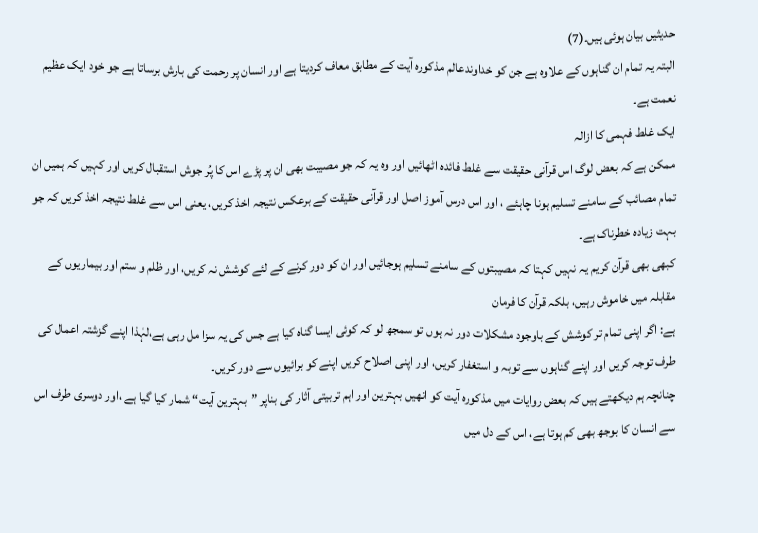حدیثیں بیان ہوئی ہیں۔(7)
البتہ یہ تمام ان گناہوں کے علاوہ ہے جن کو خداوندعالم مذکورہ آیت کے مطابق معاف کردیتا ہے اور انسان پر رحمت کی بارش برساتا ہے جو خود ایک عظیم نعمت ہے۔
ایک غلط فہمی کا ازالہ
ممکن ہے کہ بعض لوگ اس قرآنی حقیقت سے غلط فائدہ اٹھائیں اور وہ یہ کہ جو مصیبت بھی ان پر پڑے اس کا پُر جوش استقبال کریں اور کہیں کہ ہمیں ان تمام مصائب کے سامنے تسلیم ہونا چاہئے ، اور اس درس آموز اصل اور قرآنی حقیقت کے برعکس نتیجہ اخذ کریں، یعنی اس سے غلط نتیجہ اخذ کریں کہ جو بہت زیادہ خطرناک ہے۔
کبھی بھی قرآن کریم یہ نہیں کہتا کہ مصیبتوں کے سامنے تسلیم ہوجائیں اور ان کو دور کرنے کے لئے کوشش نہ کریں، اور ظلم و ستم اور بیماریوں کے مقابلہ میں خاموش رہیں، بلکہ قرآن کا فرمان
ہے: اگر اپنی تمام تر کوشش کے باوجود مشکلات دور نہ ہوں تو سمجھ لو کہ کوئی ایسا گناہ کیا ہے جس کی یہ سزا مل رہی ہے،لہٰذا اپنے گزشتہ اعمال کی طرف توجہ کریں اور اپنے گناہوں سے توبہ و استغفار کریں، اور اپنی اصلاح کریں اپنے کو برائیوں سے دور کریں۔
چنانچہ ہم دیکھتے ہیں کہ بعض روایات میں مذکورہ آیت کو انھیں بہترین اور اہم تربیتی آثار کی بناپر ”بہترین آیت“ شمار کیا گیا ہے ،اور دوسری طرف اس سے انسان کا بوجھ بھی کم ہوتا ہے، اس کے دل میں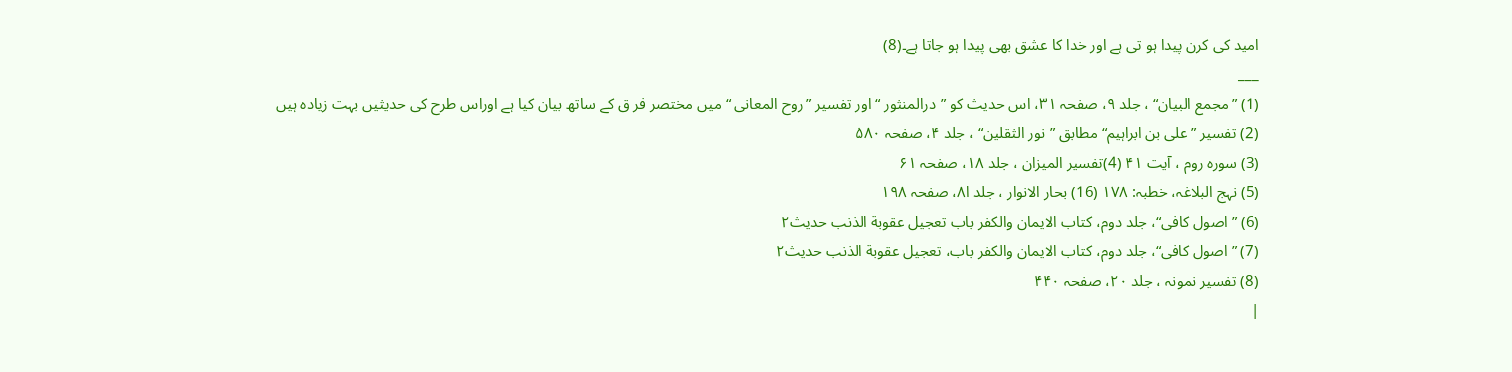امید کی کرن پیدا ہو تی ہے اور خدا کا عشق بھی پیدا ہو جاتا ہے۔(8)
___
(1) ”مجمع البیان“ ، جلد ۹، صفحہ ۳۱، اس حدیث کو ”درالمنثور “ اور تفسیر ”روح المعانی “میں مختصر فر ق کے ساتھ بیان کیا ہے اوراس طرح کی حدیثیں بہت زیادہ ہیں
(2) تفسیر ”علی بن ابراہیم“ مطابق ”نور الثقلین“ ، جلد ۴، صفحہ ۵۸۰
(3) سورہ روم ، آیت ۴۱ (4)تفسیر المیزان ، جلد ۱۸، صفحہ ۶۱
(5) نہج البلاغہ، خطبہ: ۱۷۸ (16) بحار الانوار ، جلد ا۸، صفحہ ۱۹۸
(6) ”اصول کافی“، جلد دوم، کتاب الایمان والکفر باب تعجیل عقوبة الذنب حدیث۲
(7) ”اصول کافی“، جلد دوم، کتاب الایمان والکفر باب، تعجیل عقوبة الذنب حدیث۲
(8) تفسیر نمونہ ، جلد ۲۰، صفحہ ۴۴۰
|